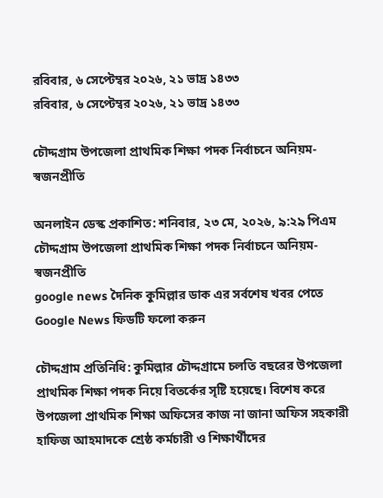রবিবার, ৬ সেপ্টেম্বর ২০২৬, ২১ ভাদ্র ১৪৩৩
রবিবার, ৬ সেপ্টেম্বর ২০২৬, ২১ ভাদ্র ১৪৩৩

চৌদ্দগ্রাম উপজেলা প্রাথমিক শিক্ষা পদক নির্বাচনে অনিয়ম-স্বজনপ্রীতি

অনলাইন ডেস্ক প্রকাশিত: শনিবার, ২৩ মে, ২০২৬, ৯:২৯ পিএম
চৌদ্দগ্রাম উপজেলা প্রাথমিক শিক্ষা পদক নির্বাচনে অনিয়ম-স্বজনপ্রীতি
google news দৈনিক কুমিল্লার ডাক এর সর্বশেষ খবর পেতে Google News ফিডটি ফলো করুন

চৌদ্দগ্রাম প্রতিনিধি: কুমিল্লার চৌদ্দগ্রামে চলতি বছরের উপজেলা প্রাথমিক শিক্ষা পদক নিয়ে বিতর্কের সৃষ্টি হয়েছে। বিশেষ করে উপজেলা প্রাথমিক শিক্ষা অফিসের কাজ না জানা অফিস সহকারী হাফিজ আহমাদকে শ্রেষ্ঠ কর্মচারী ও শিক্ষার্থীদের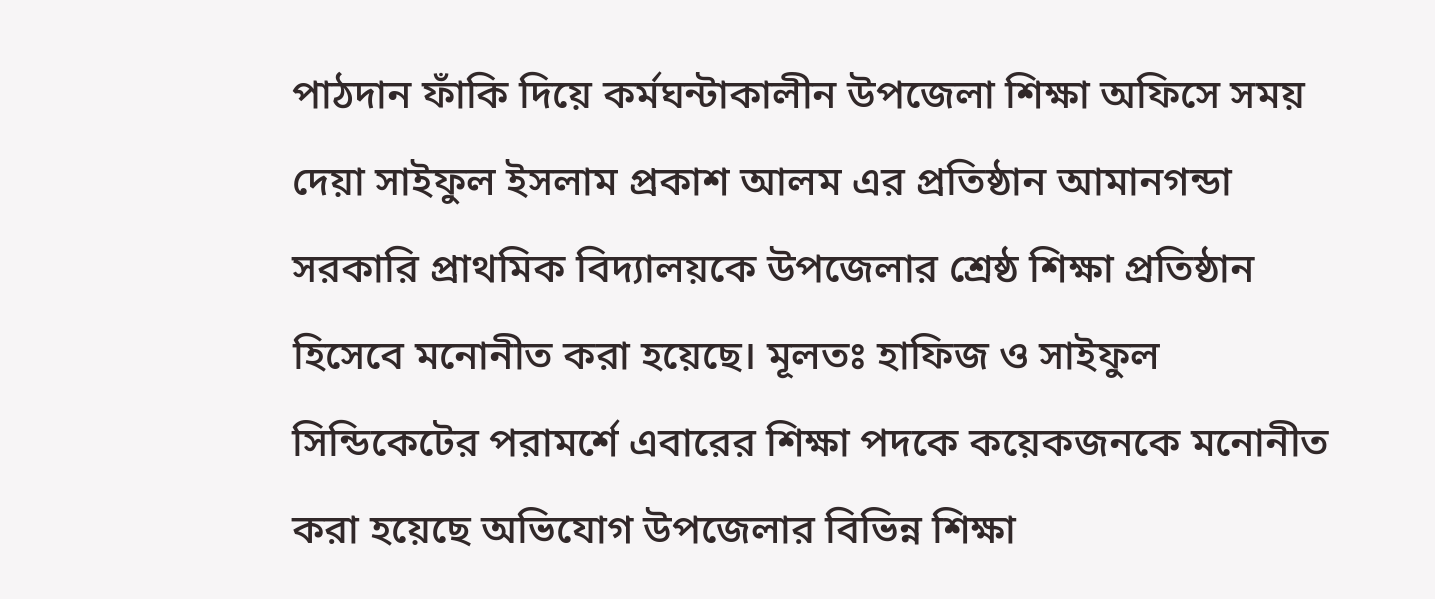পাঠদান ফাঁকি দিয়ে কর্মঘন্টাকালীন উপজেলা শিক্ষা অফিসে সময় দেয়া সাইফুল ইসলাম প্রকাশ আলম এর প্রতিষ্ঠান আমানগন্ডা সরকারি প্রাথমিক বিদ্যালয়কে উপজেলার শ্রেষ্ঠ শিক্ষা প্রতিষ্ঠান হিসেবে মনোনীত করা হয়েছে। মূলতঃ হাফিজ ও সাইফুল সিন্ডিকেটের পরামর্শে এবারের শিক্ষা পদকে কয়েকজনকে মনোনীত করা হয়েছে অভিযোগ উপজেলার বিভিন্ন শিক্ষা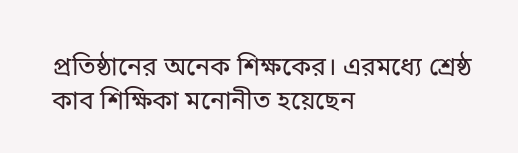প্রতিষ্ঠানের অনেক শিক্ষকের। এরমধ্যে শ্রেষ্ঠ কাব শিক্ষিকা মনোনীত হয়েছেন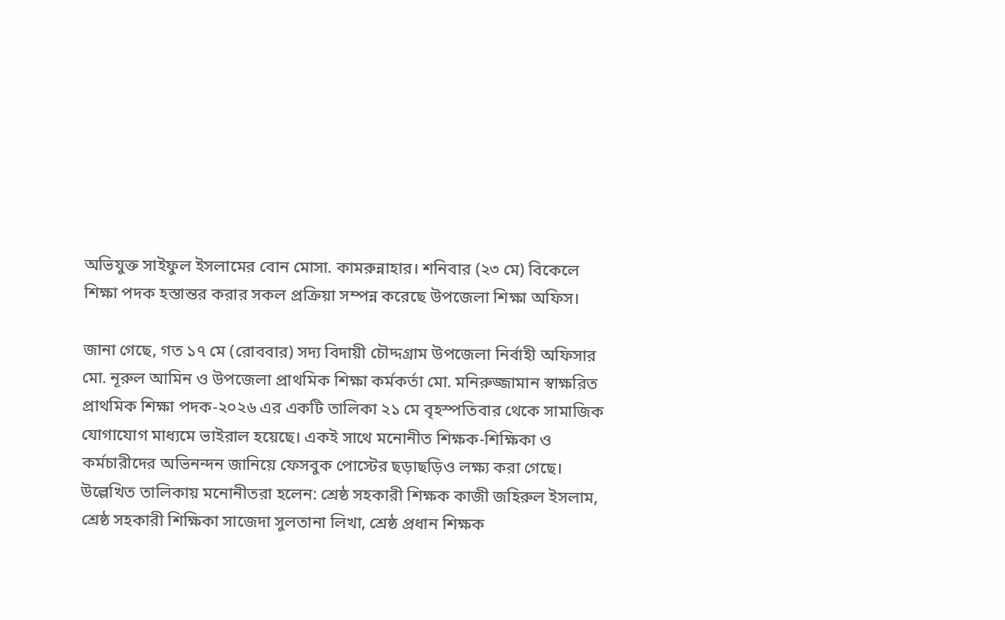অভিযুক্ত সাইফুল ইসলামের বোন মোসা. কামরুন্নাহার। শনিবার (২৩ মে) বিকেলে শিক্ষা পদক হস্তান্তর করার সকল প্রক্রিয়া সম্পন্ন করেছে উপজেলা শিক্ষা অফিস।

জানা গেছে, গত ১৭ মে (রোববার) সদ্য বিদায়ী চৌদ্দগ্রাম উপজেলা নির্বাহী অফিসার মো. নূরুল আমিন ও উপজেলা প্রাথমিক শিক্ষা কর্মকর্তা মো. মনিরুজ্জামান স্বাক্ষরিত প্রাথমিক শিক্ষা পদক-২০২৬ এর একটি তালিকা ২১ মে বৃহস্পতিবার থেকে সামাজিক যোগাযোগ মাধ্যমে ভাইরাল হয়েছে। একই সাথে মনোনীত শিক্ষক-শিক্ষিকা ও কর্মচারীদের অভিনন্দন জানিয়ে ফেসবুক পোস্টের ছড়াছড়িও লক্ষ্য করা গেছে। উল্লেখিত তালিকায় মনোনীতরা হলেন: শ্রেষ্ঠ সহকারী শিক্ষক কাজী জহিরুল ইসলাম, শ্রেষ্ঠ সহকারী শিক্ষিকা সাজেদা সুলতানা লিখা, শ্রেষ্ঠ প্রধান শিক্ষক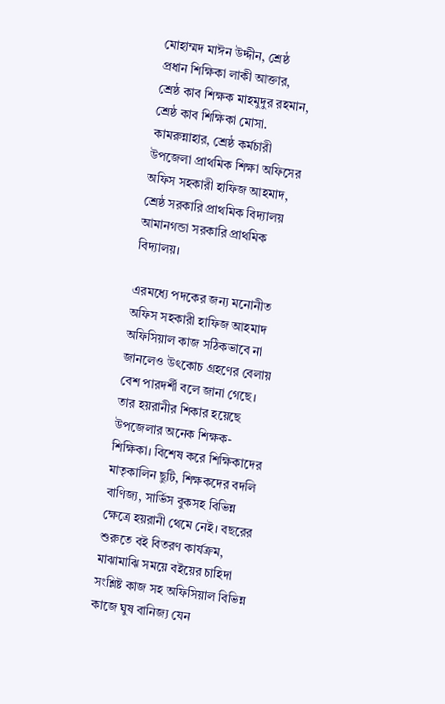মোহাম্মদ মাঈন উদ্দীন, শ্রেষ্ঠ প্রধান শিক্ষিকা লাকী আক্তার, শ্রেষ্ঠ কাব শিক্ষক মাহমুদুর রহমান, শ্রেষ্ঠ কাব শিক্ষিকা মোসা. কামরুন্নাহার, শ্রেষ্ঠ কর্মচারী উপজেলা প্রাথমিক শিক্ষা অফিসের অফিস সহকারী হাফিজ আহমাদ, শ্রেষ্ঠ সরকারি প্রাথমিক বিদ্যালয় আমানগন্ডা সরকারি প্রাথমিক বিদ্যালয়।

এরমধ্যে পদকের জন্য মনোনীত অফিস সহকারী হাফিজ আহমাদ অফিসিয়াল কাজ সঠিকভাবে না জানলেও উৎকোচ গ্রহণের বেলায় বেশ পারদর্শী বলে জানা গেছে। তার হয়রানীর শিকার হয়েছে উপজেলার অনেক শিক্ষক-শিক্ষিকা। বিশেষ করে শিক্ষিকাদের মাতৃকালিন ছুটি, শিক্ষকদের বদলি বাণিজ্য, সার্ভিস বুকসহ বিভিন্ন ক্ষেত্রে হয়রানী থেমে নেই। বছরের শুরুতে বই বিতরণ কার্যক্রম, মাঝামাঝি সময়ে বইয়ের চাহিদা সংশ্লিষ্ট কাজ সহ অফিসিয়াল বিভিন্ন কাজে ঘুষ বানিজ্য যেন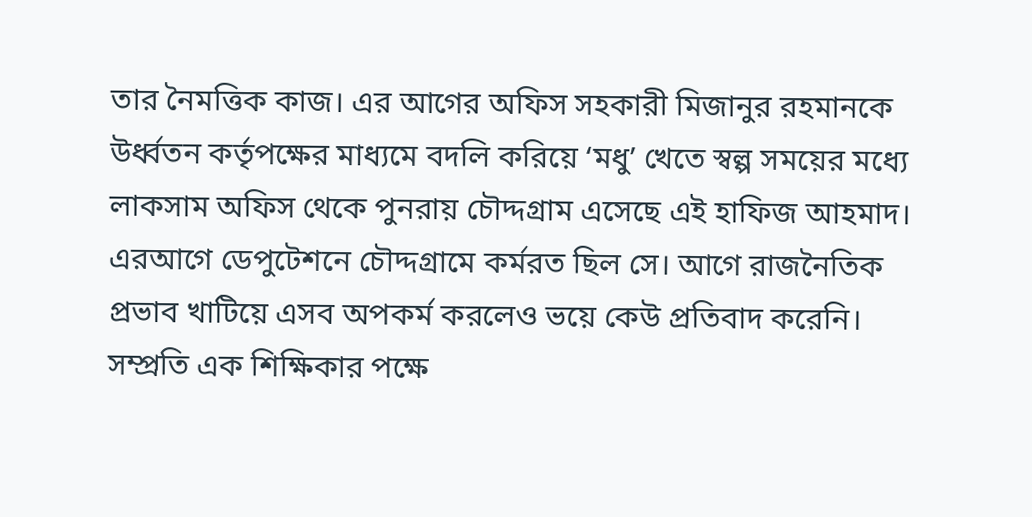তার নৈমত্তিক কাজ। এর আগের অফিস সহকারী মিজানুর রহমানকে উর্ধ্বতন কর্তৃপক্ষের মাধ্যমে বদলি করিয়ে ‘মধু’ খেতে স্বল্প সময়ের মধ্যে লাকসাম অফিস থেকে পুনরায় চৌদ্দগ্রাম এসেছে এই হাফিজ আহমাদ। এরআগে ডেপুটেশনে চৌদ্দগ্রামে কর্মরত ছিল সে। আগে রাজনৈতিক প্রভাব খাটিয়ে এসব অপকর্ম করলেও ভয়ে কেউ প্রতিবাদ করেনি। সম্প্রতি এক শিক্ষিকার পক্ষে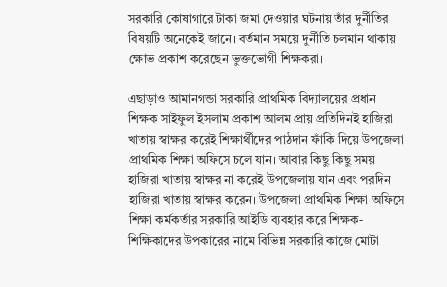সরকারি কোষাগারে টাকা জমা দেওয়ার ঘটনায় তাঁর দুর্নীতির বিষয়টি অনেকেই জানে। বর্তমান সময়ে দুর্নীতি চলমান থাকায় ক্ষোভ প্রকাশ করেছেন ভুক্তভোগী শিক্ষকরা।

এছাড়াও আমানগন্ডা সরকারি প্রাথমিক বিদ্যালয়ের প্রধান শিক্ষক সাইফুল ইসলাম প্রকাশ আলম প্রায় প্রতিদিনই হাজিরা খাতায় স্বাক্ষর করেই শিক্ষার্থীদের পাঠদান ফাঁকি দিয়ে উপজেলা প্রাথমিক শিক্ষা অফিসে চলে যান। আবার কিছু কিছু সময় হাজিরা খাতায় স্বাক্ষর না করেই উপজেলায় যান এবং পরদিন হাজিরা খাতায় স্বাক্ষর করেন। উপজেলা প্রাথমিক শিক্ষা অফিসে শিক্ষা কর্মকর্তার সরকারি আইডি ব্যবহার করে শিক্ষক-শিক্ষিকাদের উপকারের নামে বিভিন্ন সরকারি কাজে মোটা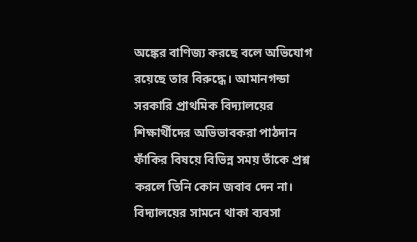অঙ্কের বাণিজ্য করছে বলে অভিযোগ রয়েছে তার বিরুদ্ধে। আমানগন্ডা সরকারি প্রাথমিক বিদ্যালয়ের শিক্ষার্থীদের অভিভাবকরা পাঠদান ফাঁকির বিষয়ে বিভিন্ন সময় তাঁকে প্রশ্ন করলে তিনি কোন জবাব দেন না। বিদ্যালয়ের সামনে থাকা ব্যবসা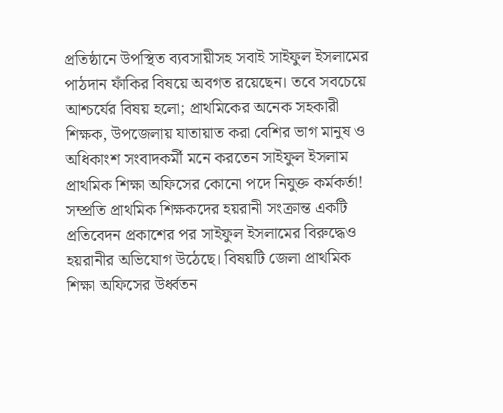প্রতিষ্ঠানে উপস্থিত ব্যবসায়ীসহ সবাই সাইফুল ইসলামের পাঠদান ফাঁকির বিষয়ে অবগত রয়েছেন। তবে সবচেয়ে আশ্চর্যের বিষয় হলো; প্রাথমিকের অনেক সহকারী শিক্ষক, উপজেলায় যাতায়াত করা বেশির ভাগ মানুষ ও অধিকাংশ সংবাদকর্মী মনে করতেন সাইফুল ইসলাম প্রাথমিক শিক্ষা অফিসের কোনো পদে নিযুক্ত কর্মকর্তা! সম্প্রতি প্রাথমিক শিক্ষকদের হয়রানী সংক্রান্ত একটি প্রতিবেদন প্রকাশের পর সাইফুল ইসলামের বিরুদ্ধেও হয়রানীর অভিযোগ উঠেছে। বিষয়টি জেলা প্রাথমিক শিক্ষা অফিসের উর্ধ্বতন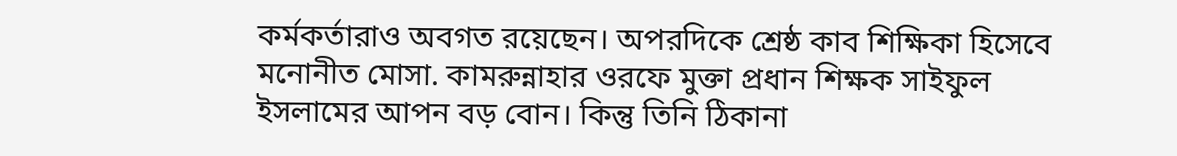কর্মকর্তারাও অবগত রয়েছেন। অপরদিকে শ্রেষ্ঠ কাব শিক্ষিকা হিসেবে মনোনীত মোসা. কামরুন্নাহার ওরফে মুক্তা প্রধান শিক্ষক সাইফুল ইসলামের আপন বড় বোন। কিন্তু তিনি ঠিকানা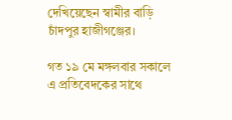দেখিয়েছেন স্বামীর বাড়ি চাঁদপুর হাজীগঞ্জের।

গত ১৯ মে মঙ্গলবার সকালে এ প্রতিবেদকের সাথে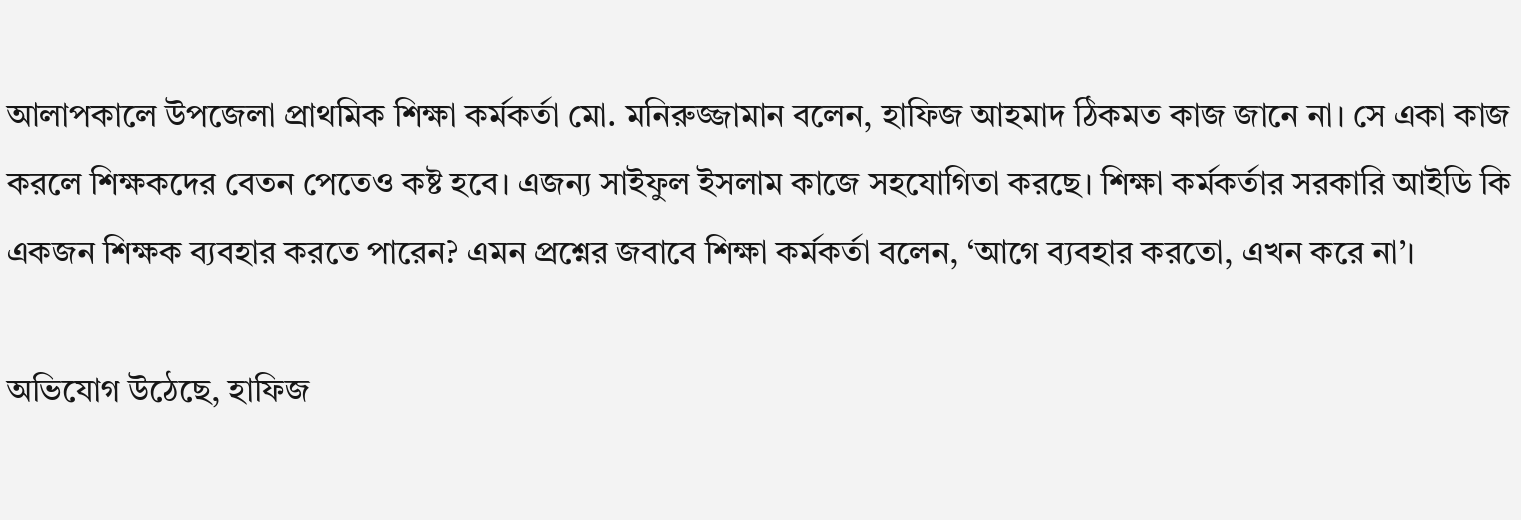আলাপকালে উপজেলা প্রাথমিক শিক্ষা কর্মকর্তা মো. মনিরুজ্জামান বলেন, হাফিজ আহমাদ ঠিকমত কাজ জানে না। সে একা কাজ করলে শিক্ষকদের বেতন পেতেও কষ্ট হবে। এজন্য সাইফুল ইসলাম কাজে সহযোগিতা করছে। শিক্ষা কর্মকর্তার সরকারি আইডি কি একজন শিক্ষক ব্যবহার করতে পারেন? এমন প্রশ্নের জবাবে শিক্ষা কর্মকর্তা বলেন, ‘আগে ব্যবহার করতো, এখন করে না’।

অভিযোগ উঠেছে, হাফিজ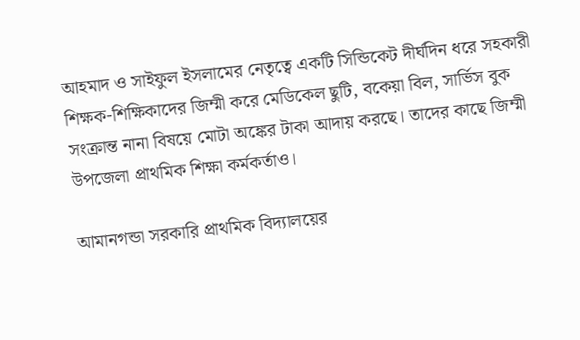আহমাদ ও সাইফুল ইসলামের নেতৃত্বে একটি সিন্ডিকেট দীর্ঘদিন ধরে সহকারী শিক্ষক-শিক্ষিকাদের জিম্মী করে মেডিকেল ছুটি, বকেয়া বিল, সার্ভিস বুক সংক্রান্ত নানা বিষয়ে মোটা অঙ্কের টাকা আদায় করছে। তাদের কাছে জিম্মী উপজেলা প্রাথমিক শিক্ষা কর্মকর্তাও।

আমানগন্ডা সরকারি প্রাথমিক বিদ্যালয়ের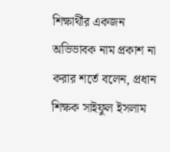শিক্ষার্থীর একজন অভিভাবক নাম প্রকাশ না করার শর্তে বলেন, প্রধান শিক্ষক সাইফুল ইসলাম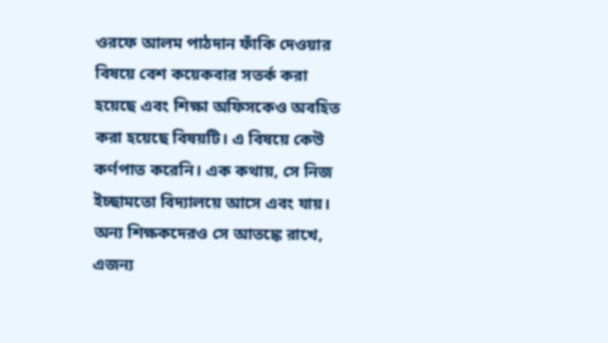ওরফে আলম পাঠদান ফাঁকি দেওয়ার বিষয়ে বেশ কয়েকবার সতর্ক করা হয়েছে এবং শিক্ষা অফিসকেও অবহিত করা হয়েছে বিষয়টি। এ বিষয়ে কেউ কর্ণপাত করেনি। এক কথায়, সে নিজ ইচ্ছামতো বিদ্যালয়ে আসে এবং যায়। অন্য শিক্ষকদেরও সে আতঙ্কে রাখে, এজন্য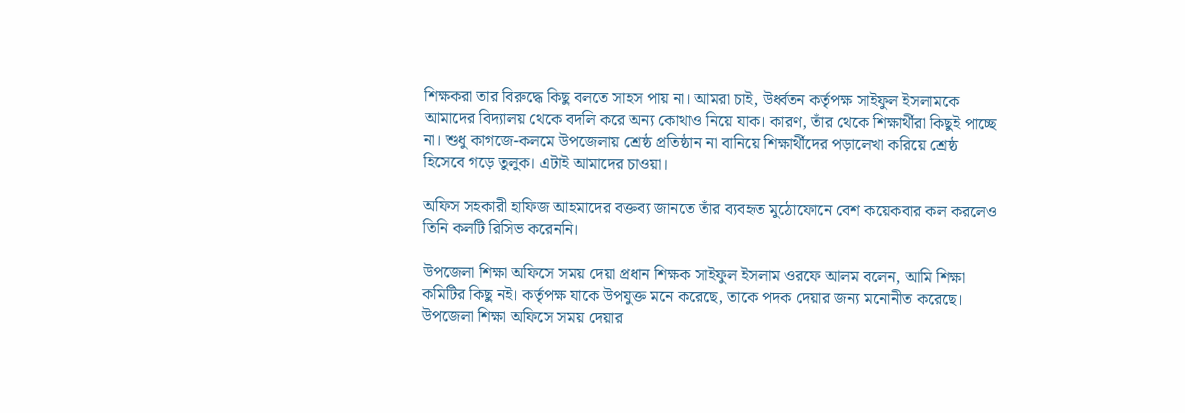শিক্ষকরা তার বিরুদ্ধে কিছু বলতে সাহস পায় না। আমরা চাই, উর্ধ্বতন কর্তৃপক্ষ সাইফুল ইসলামকে আমাদের বিদ্যালয় থেকে বদলি করে অন্য কোথাও নিয়ে যাক। কারণ, তাঁর থেকে শিক্ষার্থীরা কিছুই পাচ্ছে না। শুধু কাগজে-কলমে উপজেলায় শ্রেষ্ঠ প্রতিষ্ঠান না বানিয়ে শিক্ষার্থীদের পড়ালেখা করিয়ে শ্রেষ্ঠ হিসেবে গড়ে তুলুক। এটাই আমাদের চাওয়া।

অফিস সহকারী হাফিজ আহমাদের বক্তব্য জানতে তাঁর ব্যবহৃত মুঠোফোনে বেশ কয়েকবার কল করলেও তিনি কলটি রিসিভ করেননি।

উপজেলা শিক্ষা অফিসে সময় দেয়া প্রধান শিক্ষক সাইফুল ইসলাম ওরফে আলম বলেন, আমি শিক্ষা কমিটির কিছু নই। কর্তৃপক্ষ যাকে উপযুক্ত মনে করেছে, তাকে পদক দেয়ার জন্য মনোনীত করেছে। উপজেলা শিক্ষা অফিসে সময় দেয়ার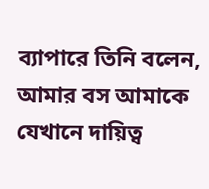ব্যাপারে তিনি বলেন, আমার বস আমাকে যেখানে দায়িত্ব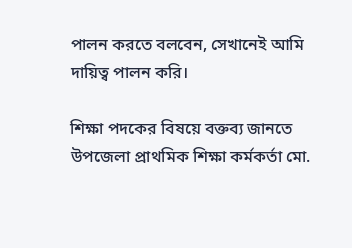পালন করতে বলবেন, সেখানেই আমি দায়িত্ব পালন করি।

শিক্ষা পদকের বিষয়ে বক্তব্য জানতে উপজেলা প্রাথমিক শিক্ষা কর্মকর্তা মো.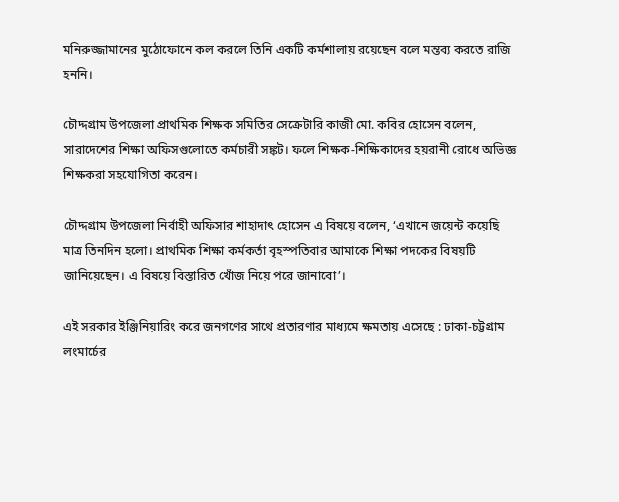মনিরুজ্জামানের মুঠোফোনে কল করলে তিনি একটি কর্মশালায় রয়েছেন বলে মন্তব্য করতে রাজি হননি।

চৌদ্দগ্রাম উপজেলা প্রাথমিক শিক্ষক সমিতির সেক্রেটারি কাজী মো. কবির হোসেন বলেন, সারাদেশের শিক্ষা অফিসগুলোতে কর্মচারী সঙ্কট। ফলে শিক্ষক-শিক্ষিকাদের হয়রানী রোধে অভিজ্ঞ শিক্ষকরা সহযোগিতা করেন।

চৌদ্দগ্রাম উপজেলা নির্বাহী অফিসার শাহাদাৎ হোসেন এ বিষয়ে বলেন, ‘এখানে জয়েন্ট কয়েছি মাত্র তিনদিন হলো। প্রাথমিক শিক্ষা কর্মকর্তা বৃহস্পতিবার আমাকে শিক্ষা পদকের বিষয়টি জানিয়েছেন। এ বিষয়ে বিস্তারিত খোঁজ নিয়ে পরে জানাবো’।

এই সরকার ইঞ্জিনিয়ারিং করে জনগণের সাথে প্রতারণার মাধ্যমে ক্ষমতায় এসেছে : ঢাকা-চট্টগ্রাম লংমার্চের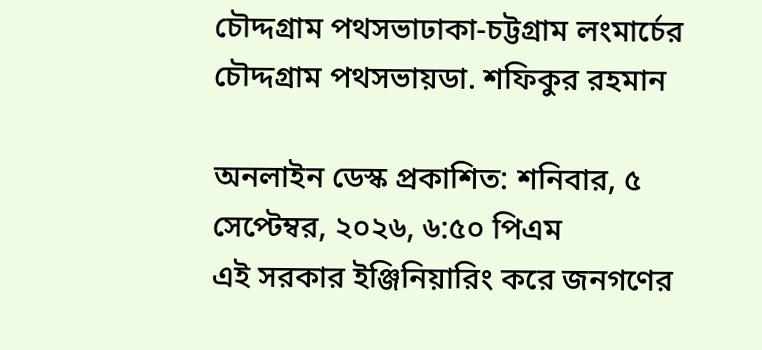চৌদ্দগ্রাম পথসভাঢাকা-চট্টগ্রাম লংমার্চের চৌদ্দগ্রাম পথসভায়ডা. শফিকুর রহমান

অনলাইন ডেস্ক প্রকাশিত: শনিবার, ৫ সেপ্টেম্বর, ২০২৬, ৬:৫০ পিএম
এই সরকার ইঞ্জিনিয়ারিং করে জনগণের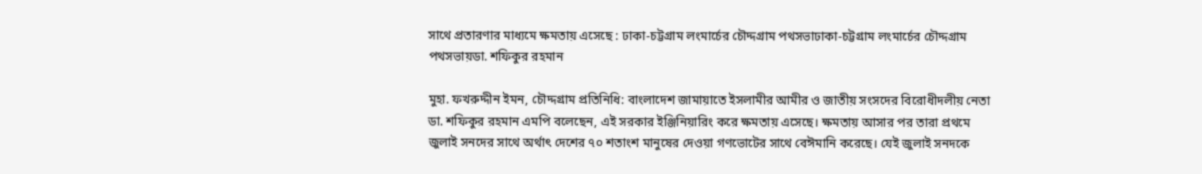সাথে প্রতারণার মাধ্যমে ক্ষমতায় এসেছে : ঢাকা-চট্টগ্রাম লংমার্চের চৌদ্দগ্রাম পথসভাঢাকা-চট্টগ্রাম লংমার্চের চৌদ্দগ্রাম পথসভায়ডা. শফিকুর রহমান

মুহা. ফখরুদ্দীন ইমন, চৌদ্দগ্রাম প্রতিনিধি: বাংলাদেশ জামায়াতে ইসলামীর আমীর ও জাতীয় সংসদের বিরোধীদলীয় নেতা ডা. শফিকুর রহমান এমপি বলেছেন, এই সরকার ইঞ্জিনিয়ারিং করে ক্ষমতায় এসেছে। ক্ষমতায় আসার পর তারা প্রথমে জুলাই সনদের সাথে অর্থাৎ দেশের ৭০ শতাংশ মানুষের দেওয়া গণভোটের সাথে বেঈমানি করেছে। যেই জুলাই সনদকে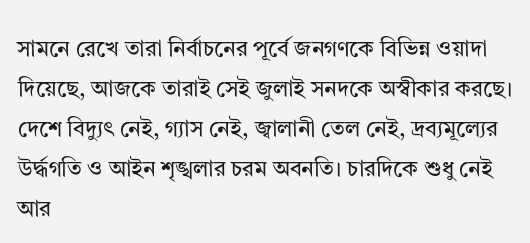সামনে রেখে তারা নির্বাচনের পূর্বে জনগণকে বিভিন্ন ওয়াদা দিয়েছে, আজকে তারাই সেই জুলাই সনদকে অস্বীকার করছে। দেশে বিদ্যুৎ নেই, গ্যাস নেই, জ্বালানী তেল নেই, দ্রব্যমূল্যের উর্দ্ধগতি ও আইন শৃঙ্খলার চরম অবনতি। চারদিকে শুধু নেই আর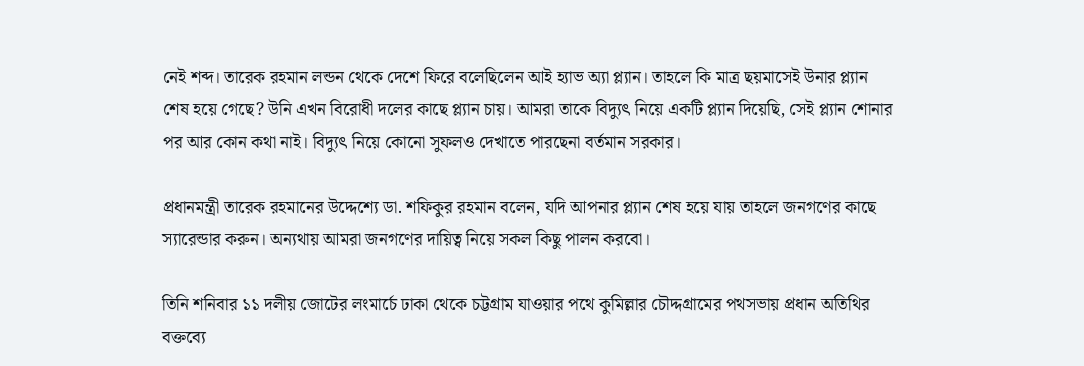নেই শব্দ। তারেক রহমান লন্ডন থেকে দেশে ফিরে বলেছিলেন আই হ্যাভ অ্যা প্ল্যান। তাহলে কি মাত্র ছয়মাসেই উনার প্ল্যান শেষ হয়ে গেছে? উনি এখন বিরোধী দলের কাছে প্ল্যান চায়। আমরা তাকে বিদ্যুৎ নিয়ে একটি প্ল্যান দিয়েছি, সেই প্ল্যান শোনার পর আর কোন কথা নাই। বিদ্যুৎ নিয়ে কোনো সুফলও দেখাতে পারছেনা বর্তমান সরকার।

প্রধানমন্ত্রী তারেক রহমানের উদ্দেশ্যে ডা. শফিকুর রহমান বলেন, যদি আপনার প্ল্যান শেষ হয়ে যায় তাহলে জনগণের কাছে স্যারেন্ডার করুন। অন্যথায় আমরা জনগণের দায়িত্ব নিয়ে সকল কিছু পালন করবো।

তিনি শনিবার ১১ দলীয় জোটের লংমার্চে ঢাকা থেকে চট্টগ্রাম যাওয়ার পথে কুমিল্লার চৌদ্দগ্রামের পথসভায় প্রধান অতিথির বক্তব্যে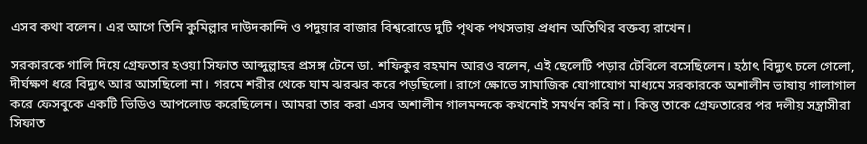এসব কথা বলেন। এর আগে তিনি কুমিল্লার দাউদকান্দি ও পদুয়ার বাজার বিশ্বরোডে দুটি পৃথক পথসভায় প্রধান অতিথির বক্তব্য রাখেন।

সরকারকে গালি দিয়ে গ্রেফতার হওয়া সিফাত আব্দুল্লাহর প্রসঙ্গ টেনে ডা. শফিকুর রহমান আরও বলেন, এই ছেলেটি পড়ার টেবিলে বসেছিলেন। হঠাৎ বিদ্যুৎ চলে গেলো, দীর্ঘক্ষণ ধরে বিদ্যুৎ আর আসছিলো না। গরমে শরীর থেকে ঘাম ঝরঝর করে পড়ছিলো। রাগে ক্ষোভে সামাজিক যোগাযোগ মাধ্যমে সরকারকে অশালীন ভাষায় গালাগাল করে ফেসবুকে একটি ভিডিও আপলোড করেছিলেন। আমরা তার করা এসব অশালীন গালমন্দকে কখনোই সমর্থন করি না। কিন্তু তাকে গ্রেফতারের পর দলীয় সন্ত্রাসীরা সিফাত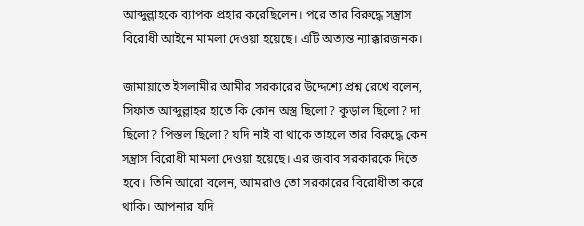আব্দুল্লাহকে ব্যাপক প্রহার করেছিলেন। পরে তার বিরুদ্ধে সন্ত্রাস বিরোধী আইনে মামলা দেওয়া হয়েছে। এটি অত্যন্ত ন্যাক্কারজনক।

জামায়াতে ইসলামীর আমীর সরকারের উদ্দেশ্যে প্রশ্ন রেখে বলেন, সিফাত আব্দুল্লাহর হাতে কি কোন অস্ত্র ছিলো? কুড়াল ছিলো? দা ছিলো? পিস্তল ছিলো? যদি নাই বা থাকে তাহলে তার বিরুদ্ধে কেন সন্ত্রাস বিরোধী মামলা দেওয়া হয়েছে। এর জবাব সরকারকে দিতে হবে। তিনি আরো বলেন, আমরাও তো সরকারের বিরোধীতা করে থাকি। আপনার যদি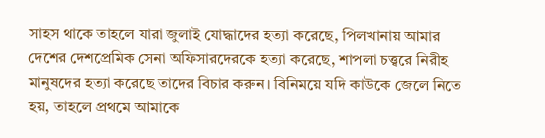সাহস থাকে তাহলে যারা জুলাই যোদ্ধাদের হত্যা করেছে, পিলখানায় আমার দেশের দেশপ্রেমিক সেনা অফিসারদেরকে হত্যা করেছে, শাপলা চত্ত্বরে নিরীহ মানুষদের হত্যা করেছে তাদের বিচার করুন। বিনিময়ে যদি কাউকে জেলে নিতে হয়, তাহলে প্রথমে আমাকে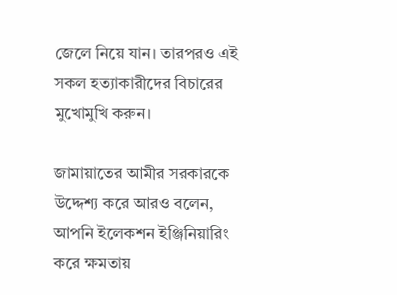জেলে নিয়ে যান। তারপরও এই সকল হত্যাকারীদের বিচারের মুখোমুখি করুন।

জামায়াতের আমীর সরকারকে উদ্দেশ্য করে আরও বলেন, আপনি ইলেকশন ইঞ্জিনিয়ারিং করে ক্ষমতায়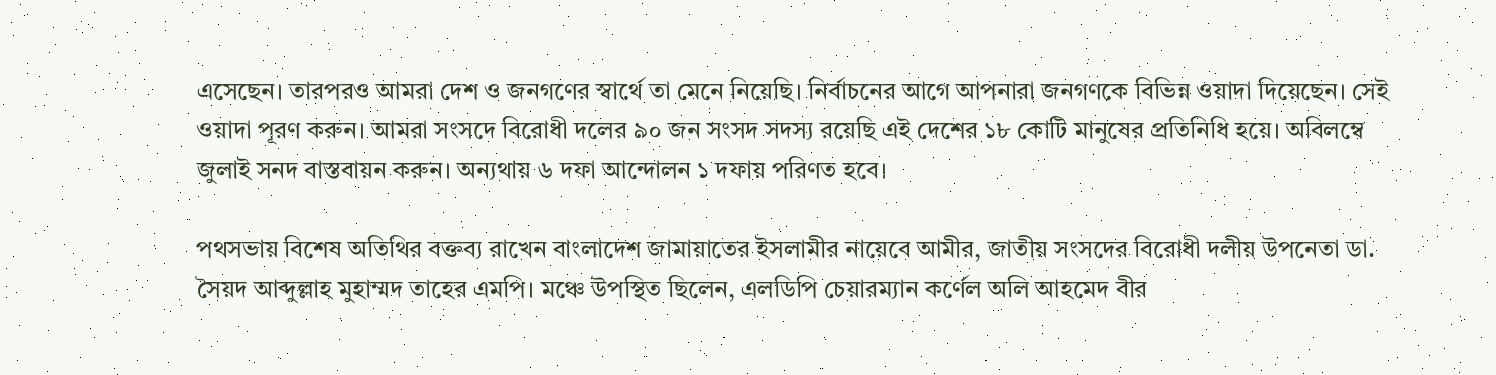এসেছেন। তারপরও আমরা দেশ ও জনগণের স্বার্থে তা মেনে নিয়েছি। নির্বাচনের আগে আপনারা জনগণকে বিভিন্ন ওয়াদা দিয়েছেন। সেই ওয়াদা পূরণ করুন। আমরা সংসদে বিরোধী দলের ৯০ জন সংসদ সদস্য রয়েছি এই দেশের ১৮ কোটি মানুষের প্রতিনিধি হয়ে। অবিলম্বে জুলাই সনদ বাস্তবায়ন করুন। অন্যথায় ৬ দফা আন্দোলন ১ দফায় পরিণত হবে।

পথসভায় বিশেষ অতিথির বক্তব্য রাখেন বাংলাদেশ জামায়াতের ইসলামীর নায়েবে আমীর, জাতীয় সংসদের বিরোধী দলীয় উপনেতা ডা. সৈয়দ আব্দুল্লাহ মুহাম্মদ তাহের এমপি। মঞ্চে উপস্থিত ছিলেন, এলডিপি চেয়ারম্যান কর্ণেল অলি আহমেদ বীর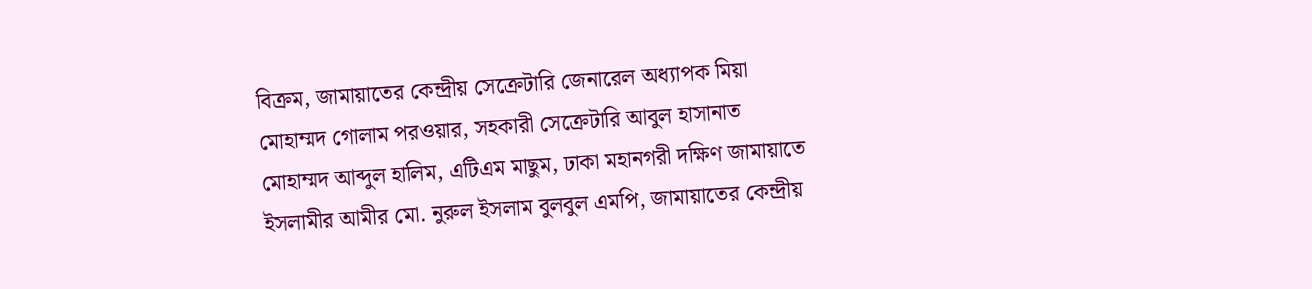বিক্রম, জামায়াতের কেন্দ্রীয় সেক্রেটারি জেনারেল অধ্যাপক মিয়া মোহাম্মদ গোলাম পরওয়ার, সহকারী সেক্রেটারি আবুল হাসানাত মোহাম্মদ আব্দুল হালিম, এটিএম মাছুম, ঢাকা মহানগরী দক্ষিণ জামায়াতে ইসলামীর আমীর মো. নুরুল ইসলাম বুলবুল এমপি, জামায়াতের কেন্দ্রীয়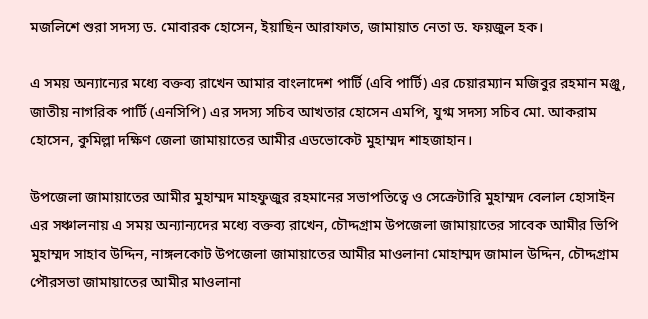মজলিশে শুরা সদস্য ড. মোবারক হোসেন, ইয়াছিন আরাফাত, জামায়াত নেতা ড. ফয়জুল হক।

এ সময় অন্যান্যের মধ্যে বক্তব্য রাখেন আমার বাংলাদেশ পার্টি (এবি পার্টি) এর চেয়ারম্যান মজিবুর রহমান মঞ্জু, জাতীয় নাগরিক পার্টি (এনসিপি) এর সদস্য সচিব আখতার হোসেন এমপি, যুগ্ম সদস্য সচিব মো. আকরাম হোসেন, কুমিল্লা দক্ষিণ জেলা জামায়াতের আমীর এডভোকেট মুহাম্মদ শাহজাহান।

উপজেলা জামায়াতের আমীর মুহাম্মদ মাহফুজুর রহমানের সভাপতিত্বে ও সেক্রেটারি মুহাম্মদ বেলাল হোসাইন এর সঞ্চালনায় এ সময় অন্যান্যদের মধ্যে বক্তব্য রাখেন, চৌদ্দগ্রাম উপজেলা জামায়াতের সাবেক আমীর ভিপি মুহাম্মদ সাহাব উদ্দিন, নাঙ্গলকোট উপজেলা জামায়াতের আমীর মাওলানা মোহাম্মদ জামাল উদ্দিন, চৌদ্দগ্রাম পৌরসভা জামায়াতের আমীর মাওলানা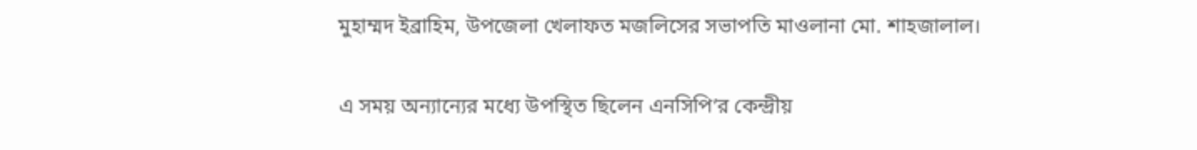মুহাম্মদ ইব্রাহিম, উপজেলা খেলাফত মজলিসের সভাপতি মাওলানা মো. শাহজালাল।

এ সময় অন্যান্যের মধ্যে উপস্থিত ছিলেন এনসিপি’র কেন্দ্রীয়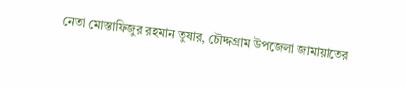নেতা মোস্তাফিজুর রহমান তুষার, চৌদ্দগ্রাম উপজেলা জামায়াতের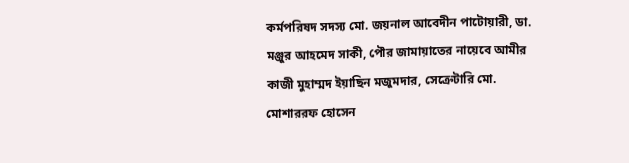কর্মপরিষদ সদস্য মো. জয়নাল আবেদীন পাটোয়ারী, ডা. মঞ্জুর আহমেদ সাকী, পৌর জামায়াতের নায়েবে আমীর কাজী মুহাম্মদ ইয়াছিন মজুমদার, সেক্রেটারি মো. মোশাররফ হোসেন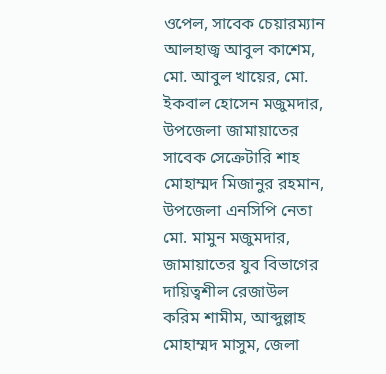ওপেল, সাবেক চেয়ারম্যান আলহাজ্ব আবুল কাশেম, মো. আবুল খায়ের, মো. ইকবাল হোসেন মজুমদার, উপজেলা জামায়াতের সাবেক সেক্রেটারি শাহ মোহাম্মদ মিজানুর রহমান, উপজেলা এনসিপি নেতা মো. মামুন মজুমদার, জামায়াতের যুব বিভাগের দায়িত্বশীল রেজাউল করিম শামীম, আব্দুল্লাহ মোহাম্মদ মাসুম, জেলা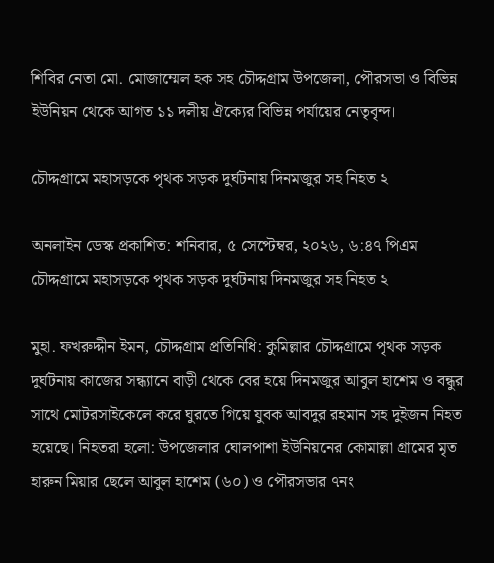শিবির নেতা মো. মোজাম্মেল হক সহ চৌদ্দগ্রাম উপজেলা, পৌরসভা ও বিভিন্ন ইউনিয়ন থেকে আগত ১১ দলীয় ঐক্যের বিভিন্ন পর্যায়ের নেতৃবৃন্দ।

চৌদ্দগ্রামে মহাসড়কে পৃথক সড়ক দুর্ঘটনায় দিনমজুর সহ নিহত ২

অনলাইন ডেস্ক প্রকাশিত: শনিবার, ৫ সেপ্টেম্বর, ২০২৬, ৬:৪৭ পিএম
চৌদ্দগ্রামে মহাসড়কে পৃথক সড়ক দুর্ঘটনায় দিনমজুর সহ নিহত ২

মুহা. ফখরুদ্দীন ইমন, চৌদ্দগ্রাম প্রতিনিধি: কুমিল্লার চৌদ্দগ্রামে পৃথক সড়ক দুর্ঘটনায় কাজের সন্ধ্যানে বাড়ী থেকে বের হয়ে দিনমজুর আবুল হাশেম ও বন্ধুর সাথে মোটরসাইকেলে করে ঘুরতে গিয়ে যুবক আবদুর রহমান সহ দুইজন নিহত হয়েছে। নিহতরা হলো: উপজেলার ঘোলপাশা ইউনিয়নের কোমাল্লা গ্রামের মৃত হারুন মিয়ার ছেলে আবুল হাশেম (৬০) ও পৌরসভার ৭নং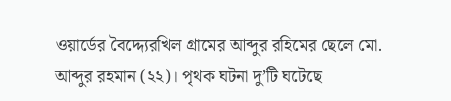ওয়ার্ডের বৈদ্দ্যেরখিল গ্রামের আব্দুর রহিমের ছেলে মো. আব্দুর রহমান (২২)। পৃথক ঘটনা দু’টি ঘটেছে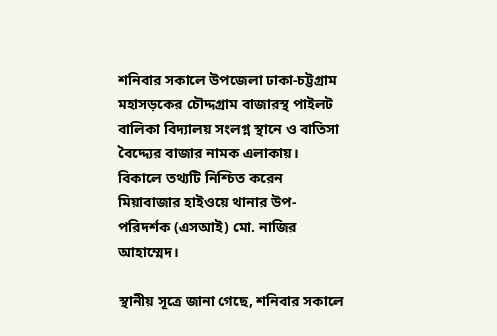শনিবার সকালে উপজেলা ঢাকা-চট্টগ্রাম মহাসড়কের চৌদ্দগ্রাম বাজারস্থ পাইলট বালিকা বিদ্যালয় সংলগ্ন স্থানে ও বাতিসা বৈদ্দ্যের বাজার নামক এলাকায়। বিকালে তথ্যটি নিশ্চিত করেন মিয়াবাজার হাইওয়ে থানার উপ-পরিদর্শক (এসআই) মো. নাজির আহাম্মেদ।

স্থানীয় সূত্রে জানা গেছে, শনিবার সকালে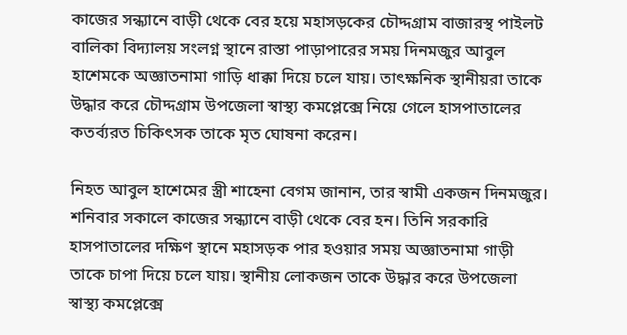কাজের সন্ধ্যানে বাড়ী থেকে বের হয়ে মহাসড়কের চৌদ্দগ্রাম বাজারস্থ পাইলট বালিকা বিদ্যালয় সংলগ্ন স্থানে রাস্তা পাড়াপারের সময় দিনমজুর আবুল হাশেমকে অজ্ঞাতনামা গাড়ি ধাক্কা দিয়ে চলে যায়। তাৎক্ষনিক স্থানীয়রা তাকে উদ্ধার করে চৌদ্দগ্রাম উপজেলা স্বাস্থ্য কমপ্লেক্সে নিয়ে গেলে হাসপাতালের কতর্ব্যরত চিকিৎসক তাকে মৃত ঘোষনা করেন।

নিহত আবুল হাশেমের স্ত্রী শাহেনা বেগম জানান, তার স্বামী একজন দিনমজুর। শনিবার সকালে কাজের সন্ধ্যানে বাড়ী থেকে বের হন। তিনি সরকারি হাসপাতালের দক্ষিণ স্থানে মহাসড়ক পার হওয়ার সময় অজ্ঞাতনামা গাড়ী তাকে চাপা দিয়ে চলে যায়। স্থানীয় লোকজন তাকে উদ্ধার করে উপজেলা স্বাস্থ্য কমপ্লেক্সে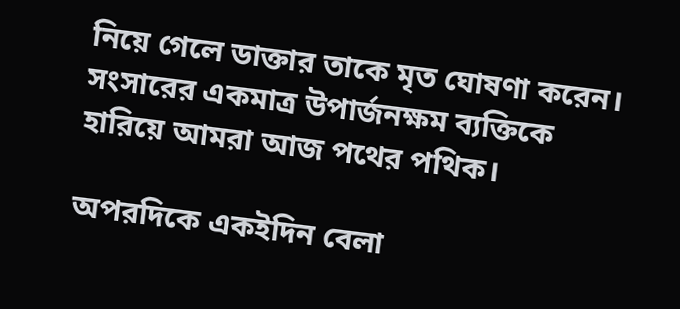নিয়ে গেলে ডাক্তার তাকে মৃত ঘোষণা করেন। সংসারের একমাত্র উপার্জনক্ষম ব্যক্তিকে হারিয়ে আমরা আজ পথের পথিক।

অপরদিকে একইদিন বেলা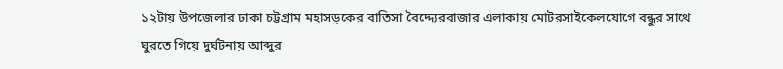১২টায় উপজেলার ঢাকা চট্টগ্রাম মহাসড়কের বাতিসা বৈদ্দ্যেরবাজার এলাকায় মোটরসাইকেলযোগে বন্ধুর সাথে ঘুরতে গিয়ে দুর্ঘটনায় আব্দুর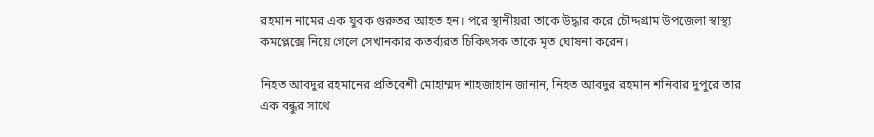রহমান নামের এক যুবক গুরুতর আহত হন। পরে স্থানীয়রা তাকে উদ্ধার করে চৌদ্দগ্রাম উপজেলা স্বাস্থ্য কমপ্লেক্সে নিয়ে গেলে সেখানকার কতর্ব্যরত চিকিৎসক তাকে মৃত ঘোষনা করেন।

নিহত আবদুর রহমানের প্রতিবেশী মোহাম্মদ শাহজাহান জানান, নিহত আবদুর রহমান শনিবার দুপুরে তার এক বন্ধুর সাথে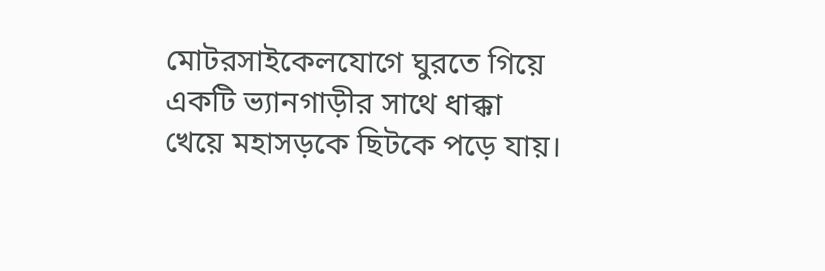মোটরসাইকেলযোগে ঘুরতে গিয়ে একটি ভ্যানগাড়ীর সাথে ধাক্কা খেয়ে মহাসড়কে ছিটকে পড়ে যায়।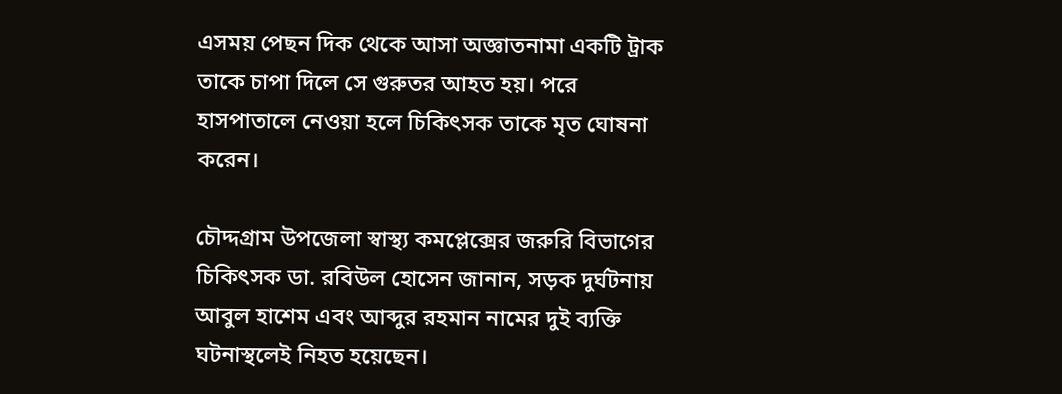এসময় পেছন দিক থেকে আসা অজ্ঞাতনামা একটি ট্রাক তাকে চাপা দিলে সে গুরুতর আহত হয়। পরে হাসপাতালে নেওয়া হলে চিকিৎসক তাকে মৃত ঘোষনা করেন।

চৌদ্দগ্রাম উপজেলা স্বাস্থ্য কমপ্লেক্সের জরুরি বিভাগের চিকিৎসক ডা. রবিউল হোসেন জানান, সড়ক দুর্ঘটনায় আবুল হাশেম এবং আব্দুর রহমান নামের দুই ব্যক্তি ঘটনাস্থলেই নিহত হয়েছেন।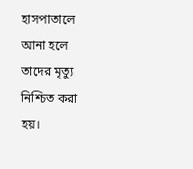হাসপাতালে আনা হলে তাদের মৃত্যু নিশ্চিত করা হয়।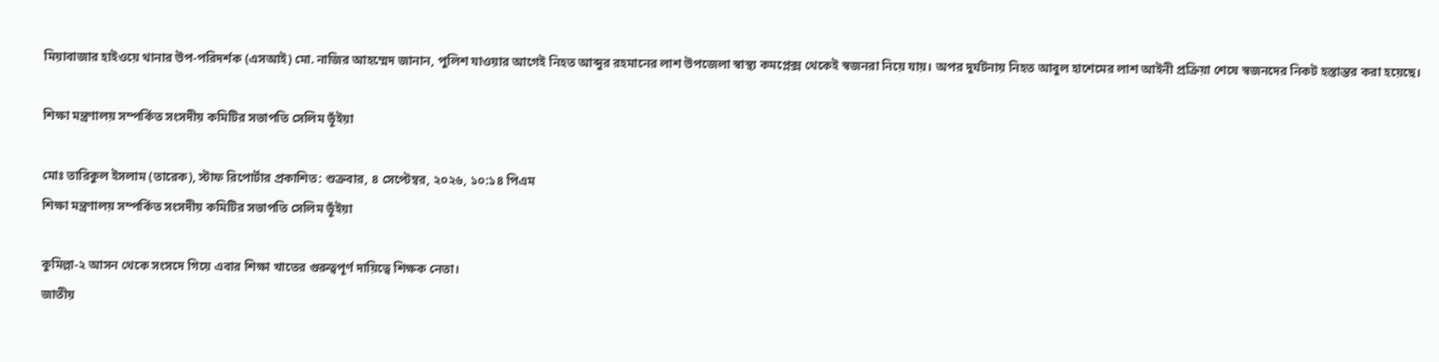মিয়াবাজার হাইওয়ে থানার উপ-পরিদর্শক (এসআই) মো. নাজির আহম্মেদ জানান, পুলিশ যাওয়ার আগেই নিহত আব্দুর রহমানের লাশ উপজেলা স্বাস্থ্য কমপ্লেক্স থেকেই স্বজনরা নিয়ে যায়। অপর দুর্ঘটনায় নিহত আবুল হাশেমের লাশ আইনী প্রক্রিয়া শেষে স্বজনদের নিকট হস্তান্তর করা হয়েছে।

শিক্ষা মন্ত্রণালয় সম্পর্কিত সংসদীয় কমিটির সভাপতি সেলিম ভূঁইয়া

মোঃ তারিকুল ইসলাম (তারেক), স্টাফ রিপোর্টার প্রকাশিত: শুক্রবার, ৪ সেপ্টেম্বর, ২০২৬, ১০:১৪ পিএম
শিক্ষা মন্ত্রণালয় সম্পর্কিত সংসদীয় কমিটির সভাপতি সেলিম ভূঁইয়া

কুমিল্লা-২ আসন থেকে সংসদে গিয়ে এবার শিক্ষা খাতের গুরুত্বপূর্ণ দায়িত্বে শিক্ষক নেতা।
জাতীয়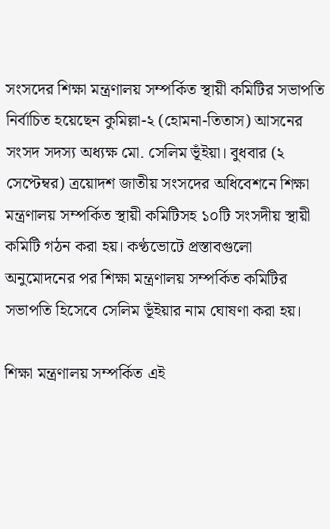সংসদের শিক্ষা মন্ত্রণালয় সম্পর্কিত স্থায়ী কমিটির সভাপতি নির্বাচিত হয়েছেন কুমিল্লা-২ (হোমনা-তিতাস) আসনের সংসদ সদস্য অধ্যক্ষ মো. সেলিম ভূঁইয়া। বুধবার (২ সেপ্টেম্বর) ত্রয়োদশ জাতীয় সংসদের অধিবেশনে শিক্ষা মন্ত্রণালয় সম্পর্কিত স্থায়ী কমিটিসহ ১০টি সংসদীয় স্থায়ী কমিটি গঠন করা হয়। কণ্ঠভোটে প্রস্তাবগুলো অনুমোদনের পর শিক্ষা মন্ত্রণালয় সম্পর্কিত কমিটির সভাপতি হিসেবে সেলিম ভূঁইয়ার নাম ঘোষণা করা হয়।

শিক্ষা মন্ত্রণালয় সম্পর্কিত এই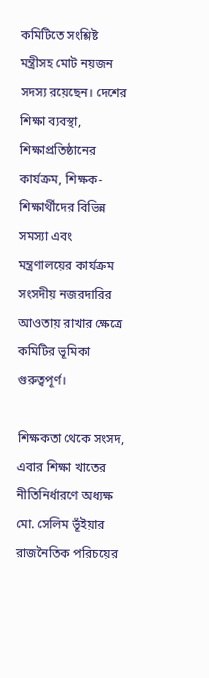কমিটিতে সংশ্লিষ্ট মন্ত্রীসহ মোট নয়জন সদস্য রয়েছেন। দেশের শিক্ষা ব্যবস্থা, শিক্ষাপ্রতিষ্ঠানের কার্যক্রম, শিক্ষক-শিক্ষার্থীদের বিভিন্ন সমস্যা এবং মন্ত্রণালয়ের কার্যক্রম সংসদীয় নজরদারির আওতায় রাখার ক্ষেত্রে কমিটির ভূমিকা গুরুত্বপূর্ণ।

শিক্ষকতা থেকে সংসদ, এবার শিক্ষা খাতের নীতিনির্ধারণে অধ্যক্ষ মো. সেলিম ভূঁইয়ার রাজনৈতিক পরিচয়ের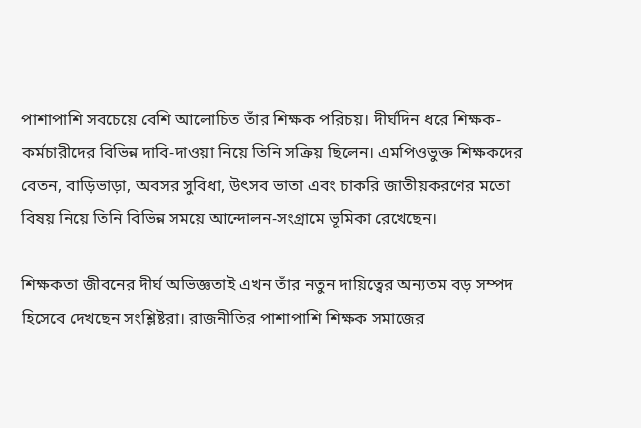পাশাপাশি সবচেয়ে বেশি আলোচিত তাঁর শিক্ষক পরিচয়। দীর্ঘদিন ধরে শিক্ষক-কর্মচারীদের বিভিন্ন দাবি-দাওয়া নিয়ে তিনি সক্রিয় ছিলেন। এমপিওভুক্ত শিক্ষকদের বেতন, বাড়িভাড়া, অবসর সুবিধা, উৎসব ভাতা এবং চাকরি জাতীয়করণের মতো বিষয় নিয়ে তিনি বিভিন্ন সময়ে আন্দোলন-সংগ্রামে ভূমিকা রেখেছেন।

শিক্ষকতা জীবনের দীর্ঘ অভিজ্ঞতাই এখন তাঁর নতুন দায়িত্বের অন্যতম বড় সম্পদ হিসেবে দেখছেন সংশ্লিষ্টরা। রাজনীতির পাশাপাশি শিক্ষক সমাজের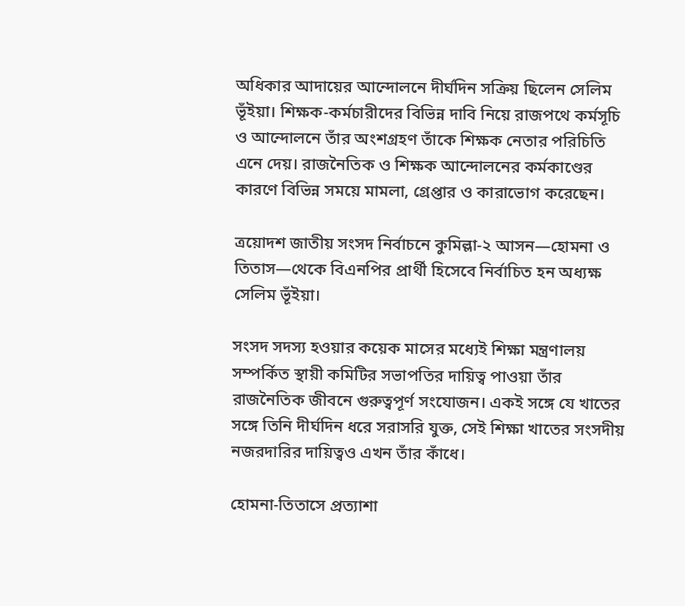অধিকার আদায়ের আন্দোলনে দীর্ঘদিন সক্রিয় ছিলেন সেলিম ভূঁইয়া। শিক্ষক-কর্মচারীদের বিভিন্ন দাবি নিয়ে রাজপথে কর্মসূচি ও আন্দোলনে তাঁর অংশগ্রহণ তাঁকে শিক্ষক নেতার পরিচিতি এনে দেয়। রাজনৈতিক ও শিক্ষক আন্দোলনের কর্মকাণ্ডের কারণে বিভিন্ন সময়ে মামলা, গ্রেপ্তার ও কারাভোগ করেছেন।

ত্রয়োদশ জাতীয় সংসদ নির্বাচনে কুমিল্লা-২ আসন—হোমনা ও তিতাস—থেকে বিএনপির প্রার্থী হিসেবে নির্বাচিত হন অধ্যক্ষ সেলিম ভূঁইয়া।

সংসদ সদস্য হওয়ার কয়েক মাসের মধ্যেই শিক্ষা মন্ত্রণালয় সম্পর্কিত স্থায়ী কমিটির সভাপতির দায়িত্ব পাওয়া তাঁর রাজনৈতিক জীবনে গুরুত্বপূর্ণ সংযোজন। একই সঙ্গে যে খাতের সঙ্গে তিনি দীর্ঘদিন ধরে সরাসরি যুক্ত, সেই শিক্ষা খাতের সংসদীয় নজরদারির দায়িত্বও এখন তাঁর কাঁধে।

হোমনা-তিতাসে প্রত্যাশা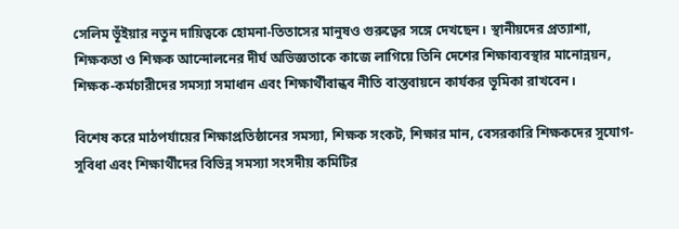সেলিম ভূঁইয়ার নতুন দায়িত্বকে হোমনা-তিতাসের মানুষও গুরুত্বের সঙ্গে দেখছেন। স্থানীয়দের প্রত্যাশা, শিক্ষকতা ও শিক্ষক আন্দোলনের দীর্ঘ অভিজ্ঞতাকে কাজে লাগিয়ে তিনি দেশের শিক্ষাব্যবস্থার মানোন্নয়ন, শিক্ষক-কর্মচারীদের সমস্যা সমাধান এবং শিক্ষার্থীবান্ধব নীতি বাস্তবায়নে কার্যকর ভূমিকা রাখবেন।

বিশেষ করে মাঠপর্যায়ের শিক্ষাপ্রতিষ্ঠানের সমস্যা, শিক্ষক সংকট, শিক্ষার মান, বেসরকারি শিক্ষকদের সুযোগ-সুবিধা এবং শিক্ষার্থীদের বিভিন্ন সমস্যা সংসদীয় কমিটির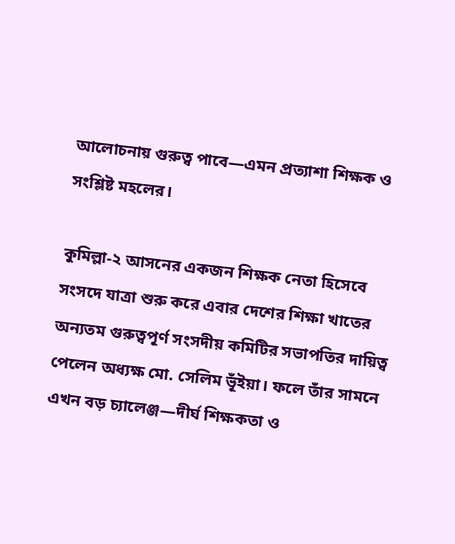আলোচনায় গুরুত্ব পাবে—এমন প্রত্যাশা শিক্ষক ও সংশ্লিষ্ট মহলের।

কুমিল্লা-২ আসনের একজন শিক্ষক নেতা হিসেবে সংসদে যাত্রা শুরু করে এবার দেশের শিক্ষা খাতের অন্যতম গুরুত্বপূর্ণ সংসদীয় কমিটির সভাপতির দায়িত্ব পেলেন অধ্যক্ষ মো. সেলিম ভূঁইয়া। ফলে তাঁর সামনে এখন বড় চ্যালেঞ্জ—দীর্ঘ শিক্ষকতা ও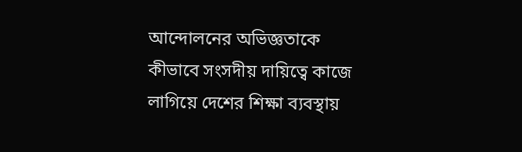আন্দোলনের অভিজ্ঞতাকে কীভাবে সংসদীয় দায়িত্বে কাজে লাগিয়ে দেশের শিক্ষা ব্যবস্থায়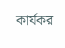কার্যকর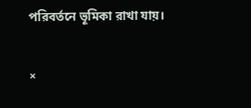পরিবর্তনে ভূমিকা রাখা যায়।

×